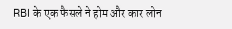RBI के एक फैसले ने होम और कार लोन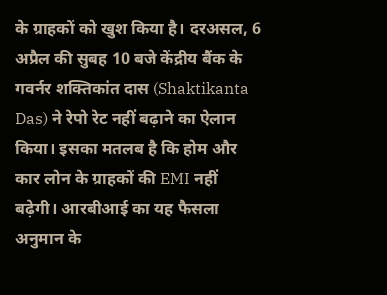के ग्राहकों को खुश किया है। दरअसल, 6 अप्रैल की सुबह 10 बजे केंद्रीय बैंक के गवर्नर शक्तिकांत दास (Shaktikanta Das) ने रेपो रेट नहीं बढ़ाने का ऐलान किया। इसका मतलब है कि होम और कार लोन के ग्राहकों की EMI नहीं बढ़ेगी। आरबीआई का यह फैसला अनुमान के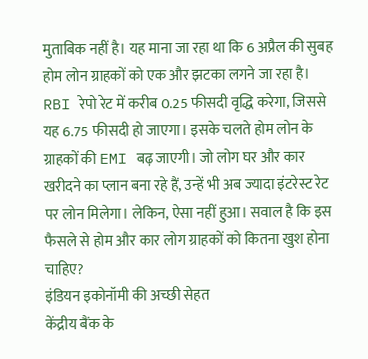मुताबिक नहीं है। यह माना जा रहा था कि 6 अप्रैल की सुबह होम लोन ग्राहकों को एक और झटका लगने जा रहा है। RBI रेपो रेट में करीब 0.25 फीसदी वृद्धि करेगा, जिससे यह 6.75 फीसदी हो जाएगा। इसके चलते होम लोन के ग्राहकों की EMI बढ़ जाएगी। जो लोग घर और कार खरीदने का प्लान बना रहे हैं, उन्हें भी अब ज्यादा इंटरेस्ट रेट पर लोन मिलेगा। लेकिन, ऐसा नहीं हुआ। सवाल है कि इस फैसले से होम और कार लोग ग्राहकों को कितना खुश होना चाहिए?
इंडियन इकोनॉमी की अच्छी सेहत
केंद्रीय बैंक के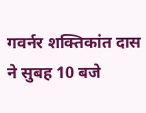गवर्नर शक्तिकांत दास ने सुबह 10 बजे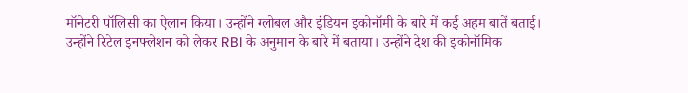मॉनेटरी पॉलिसी का ऐलान किया। उन्होंने ग्लोबल और इंडियन इकोनॉमी के बारे में कई अहम बातें बताई। उन्होंने रिटेल इनफ्लेशन को लेकर RBI के अनुमान के बारे में बताया। उन्होंने देश की इकोनॉमिक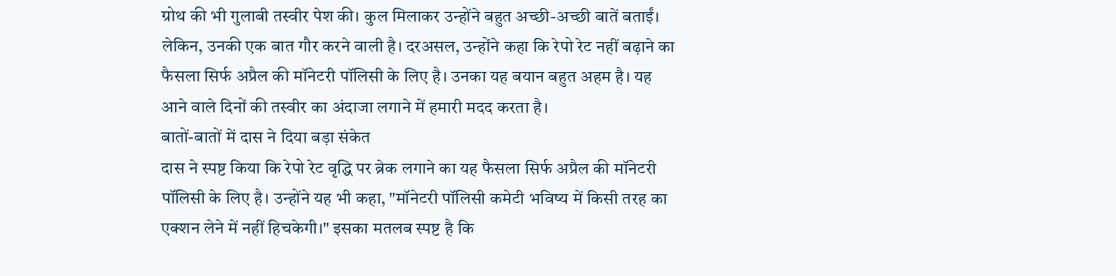ग्रोथ की भी गुलाबी तस्वीर पेश की। कुल मिलाकर उन्होंने बहुत अच्छी-अच्छी बातें बताईं। लेकिन, उनकी एक बात गौर करने वाली है। दरअसल, उन्होंने कहा कि रेपो रेट नहीं बढ़ाने का फैसला सिर्फ अप्रैल की मॉनेटरी पॉलिसी के लिए है। उनका यह बयान बहुत अहम है। यह आने वाले दिनों की तस्वीर का अंदाजा लगाने में हमारी मदद करता है।
बातों-बातों में दास ने दिया बड़ा संकेत
दास ने स्पष्ट किया कि रेपो रेट वृद्धि पर ब्रेक लगाने का यह फैसला सिर्फ अप्रैल की मॉनेटरी पॉलिसी के लिए है। उन्होंने यह भी कहा, "मॉनेटरी पॉलिसी कमेटी भविष्य में किसी तरह का एक्शन लेने में नहीं हिचकेगी।" इसका मतलब स्पष्ट है कि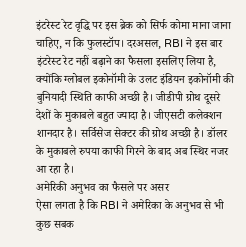इंटरेस्ट रेट वृद्धि पर इस ब्रेक को सिर्फ कोमा माना जाना चाहिए, न कि फुलस्टॉप। दरअसल, RBI ने इस बार इंटरेस्ट रेट नहीं बढ़ाने का फैसला इसलिए लिया है, क्योंकि ग्लोबल इकोनॉमी के उलट इंडियन इकोनॉमी की बुनियादी स्थिति काफी अच्छी है। जीडीपी ग्रोथ दूसरे देशों के मुकाबले बहुत ज्यादा है। जीएसटी कलेक्शन शानदार है। सर्विसेज सेक्टर की ग्रोथ अच्छी है। डॉलर के मुकाबले रुपया काफी गिरने के बाद अब स्थिर नजर आ रहा है।
अमेरिकी अनुभव का फैसले पर असर
ऐसा लगता है कि RBI ने अमेरिका के अनुभव से भी कुछ सबक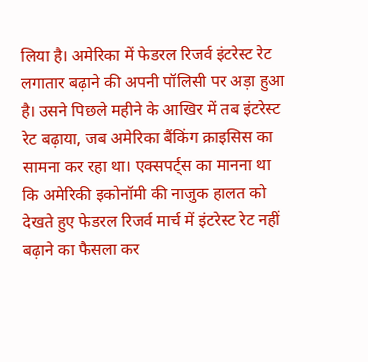लिया है। अमेरिका में फेडरल रिजर्व इंटरेस्ट रेट लगातार बढ़ाने की अपनी पॉलिसी पर अड़ा हुआ है। उसने पिछले महीने के आखिर में तब इंटरेस्ट रेट बढ़ाया, जब अमेरिका बैंकिंग क्राइसिस का सामना कर रहा था। एक्सपर्ट्स का मानना था कि अमेरिकी इकोनॉमी की नाजुक हालत को देखते हुए फेडरल रिजर्व मार्च में इंटरेस्ट रेट नहीं बढ़ाने का फैसला कर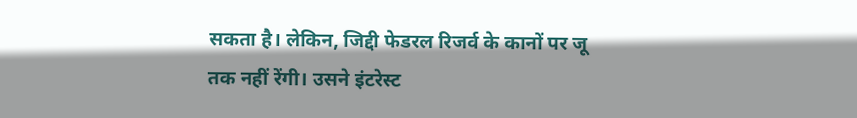सकता है। लेकिन, जिद्दी फेडरल रिजर्व के कानों पर जू तक नहीं रेंगी। उसने इंटरेस्ट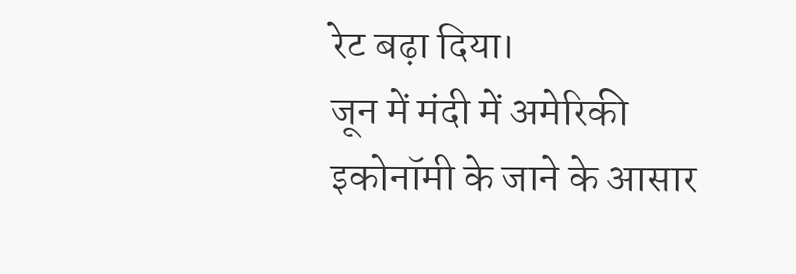रेट बढ़ा दिया।
जून में मंदी में अमेरिकी इकोनॉमी के जाने के आसार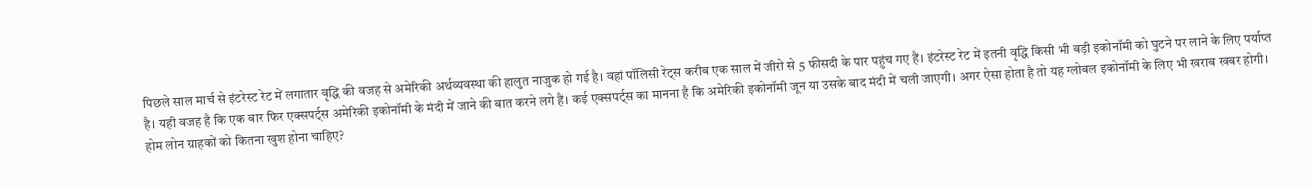पिछले साल मार्च से इंटरेस्ट रेट में लगातार वृद्धि की वजह से अमेरिकी अर्थव्यवस्था की हालुत नाजुक हो गई है। वहां पॉलिसी रेट्स करीब एक साल में जीरो से 5 फीसदी के पार पहुंच गए हैं। इंटरेस्ट रेट में इतनी वृद्धि किसी भी बड़ी इकोनॉमी को घुटने पर लाने के लिए पर्याप्त है। यही वजह है कि एक बार फिर एक्सपर्ट्स अमेरिकी इकोनॉमी के मंदी में जाने की बात करने लगे हैं। कई एक्सपर्ट्स का मानना है कि अमेरिकी इकोनॉमी जून या उसके बाद मंदी में चली जाएगी। अगर ऐसा होता है तो यह ग्लोबल इकोनॉमी के लिए भी खराब खबर होगी।
होम लोन ग्राहकों को कितना खुश होना चाहिए?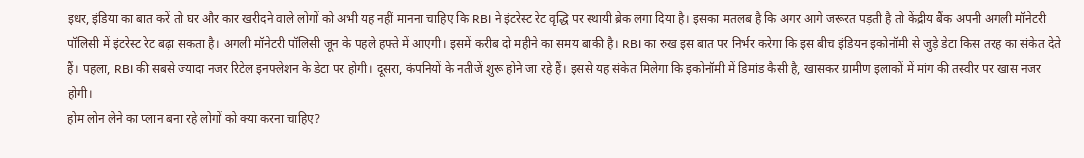इधर, इंडिया का बात करें तो घर और कार खरीदने वाले लोगों को अभी यह नहीं मानना चाहिए कि RBI ने इंटरेस्ट रेट वृद्धि पर स्थायी ब्रेक लगा दिया है। इसका मतलब है कि अगर आगे जरूरत पड़ती है तो केंद्रीय बैंक अपनी अगली मॉनेटरी पॉलिसी में इंटरेस्ट रेट बढ़ा सकता है। अगली मॉनेटरी पॉलिसी जून के पहले हफ्ते में आएगी। इसमें करीब दो महीने का समय बाकी है। RBI का रुख इस बात पर निर्भर करेगा कि इस बीच इंडियन इकोनॉमी से जुड़े डेटा किस तरह का संकेत देते हैं। पहला, RBI की सबसे ज्यादा नजर रिटेल इनफ्लेशन के डेटा पर होगी। दूसरा, कंपनियों के नतीजें शुरू होने जा रहे हैं। इससे यह संकेत मिलेगा कि इकोनॉमी में डिमांड कैसी है, खासकर ग्रामीण इलाकों में मांग की तस्वीर पर खास नजर होगी।
होम लोन लेने का प्लान बना रहे लोगों को क्या करना चाहिए?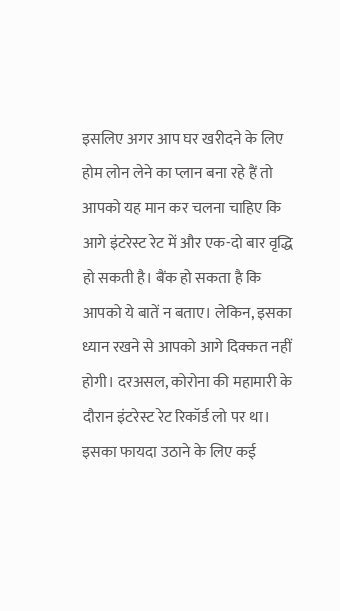इसलिए अगर आप घर खरीदने के लिए होम लोन लेने का प्लान बना रहे हैं तो आपको यह मान कर चलना चाहिए कि आगे इंटरेस्ट रेट में और एक-दो बार वृद्धि हो सकती है। बैंक हो सकता है कि आपको ये बातें न बताए। लेकिन, इसका ध्यान रखने से आपको आगे दिक्कत नहीं होगी। दरअसल, कोरोना की महामारी के दौरान इंटरेस्ट रेट रिकॉर्ड लो पर था। इसका फायदा उठाने के लिए कई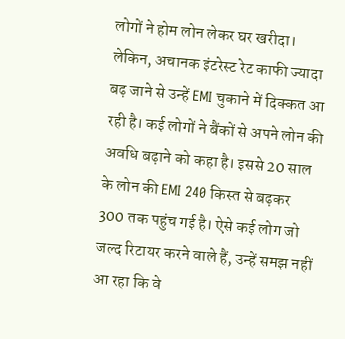लोगों ने होम लोन लेकर घर खरीदा। लेकिन, अचानक इंटरेस्ट रेट काफी ज्यादा बढ़ जाने से उन्हें EMI चुकाने में दिक्कत आ रही है। कई लोगों ने बैंकों से अपने लोन की अवधि बढ़ाने को कहा है। इससे 20 साल के लोन की EMI 240 किस्त से बढ़कर 300 तक पहुंच गई है। ऐसे कई लोग जो जल्द रिटायर करने वाले हैं, उन्हें समझ नहीं आ रहा कि वे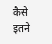कैसे इतने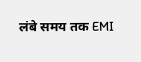लंबे समय तक EMI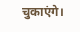चुकाएंगे।